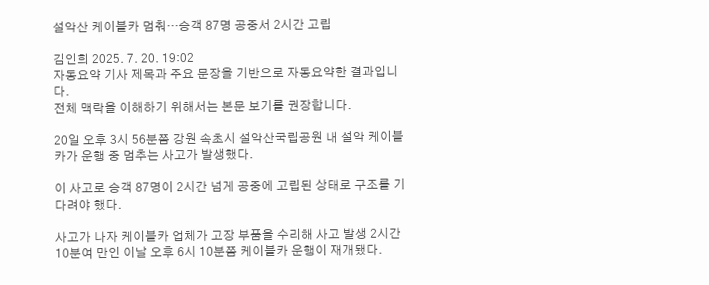설악산 케이블카 멈춰…승객 87명 공중서 2시간 고립

김인희 2025. 7. 20. 19:02
자동요약 기사 제목과 주요 문장을 기반으로 자동요약한 결과입니다.
전체 맥락을 이해하기 위해서는 본문 보기를 권장합니다.

20일 오후 3시 56분쯤 강원 속초시 설악산국립공원 내 설악 케이블카가 운행 중 멈추는 사고가 발생했다.

이 사고로 승객 87명이 2시간 넘게 공중에 고립된 상태로 구조를 기다려야 했다.

사고가 나자 케이블카 업체가 고장 부품을 수리해 사고 발생 2시간 10분여 만인 이날 오후 6시 10분쯤 케이블카 운행이 재개됐다.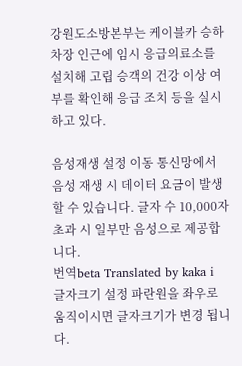강원도소방본부는 케이블카 승하차장 인근에 임시 응급의료소를 설치해 고립 승객의 건강 이상 여부를 확인해 응급 조치 등을 실시하고 있다.

음성재생 설정 이동 통신망에서 음성 재생 시 데이터 요금이 발생할 수 있습니다. 글자 수 10,000자 초과 시 일부만 음성으로 제공합니다.
번역beta Translated by kaka i
글자크기 설정 파란원을 좌우로 움직이시면 글자크기가 변경 됩니다.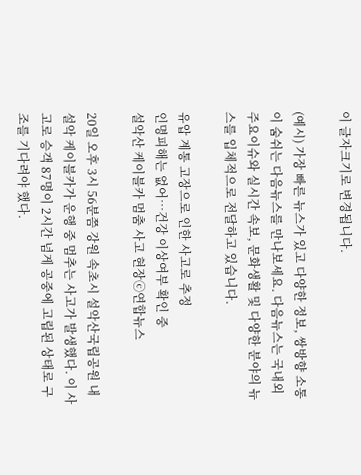이 글자크기로 변경됩니다.

(예시) 가장 빠른 뉴스가 있고 다양한 정보, 쌍방향 소통이 숨쉬는 다음뉴스를 만나보세요. 다음뉴스는 국내외 주요이슈와 실시간 속보, 문화생활 및 다양한 분야의 뉴스를 입체적으로 전달하고 있습니다.

유압 계통 고장으로 인한 사고로 추정
인명피해는 없어…건강 이상여부 확인 중
설악산 케이블카 멈춤 사고 현장ⓒ연합뉴스

20일 오후 3시 56분쯤 강원 속초시 설악산국립공원 내 설악 케이블카가 운행 중 멈추는 사고가 발생했다. 이 사고로 승객 87명이 2시간 넘게 공중에 고립된 상태로 구조를 기다려야 했다.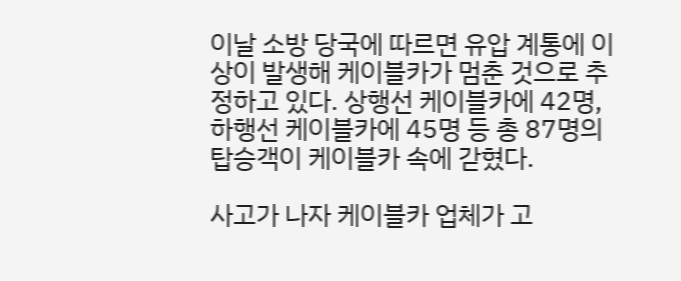이날 소방 당국에 따르면 유압 계통에 이상이 발생해 케이블카가 멈춘 것으로 추정하고 있다. 상행선 케이블카에 42명, 하행선 케이블카에 45명 등 총 87명의 탑승객이 케이블카 속에 갇혔다.

사고가 나자 케이블카 업체가 고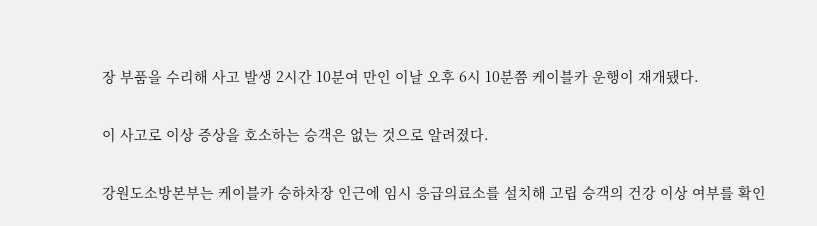장 부품을 수리해 사고 발생 2시간 10분여 만인 이날 오후 6시 10분쯤 케이블카 운행이 재개됐다.

이 사고로 이상 증상을 호소하는 승객은 없는 것으로 알려졌다.

강원도소방본부는 케이블카 승하차장 인근에 임시 응급의료소를 설치해 고립 승객의 건강 이상 여부를 확인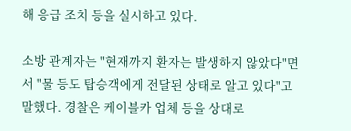해 응급 조치 등을 실시하고 있다.

소방 관계자는 "현재까지 환자는 발생하지 않았다"면서 "물 등도 탑승객에게 전달된 상태로 알고 있다"고 말했다. 경찰은 케이블카 업체 등을 상대로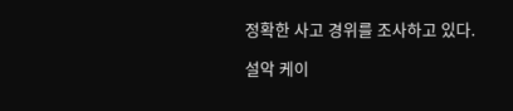정확한 사고 경위를 조사하고 있다.

설악 케이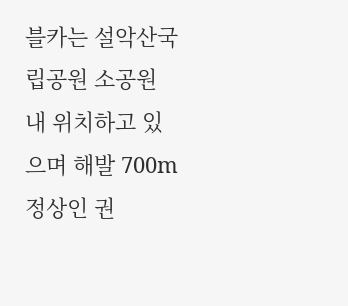블카는 설악산국립공원 소공원 내 위치하고 있으며 해발 700m 정상인 권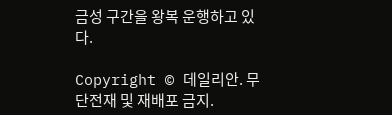금성 구간을 왕복 운행하고 있다.

Copyright © 데일리안. 무단전재 및 재배포 금지.